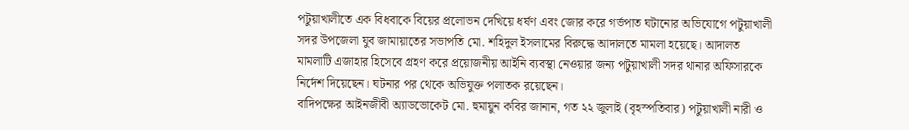পটুয়াখালীতে এক বিধবাকে বিয়ের প্রলোভন দেখিয়ে ধর্ষণ এবং জোর করে গর্ভপাত ঘটানোর অভিযোগে পটুয়াখালী সদর উপজেলা যুব জামায়াতের সভাপতি মো. শহিদুল ইসলামের বিরুদ্ধে আদালতে মামলা হয়েছে। আদালত মামলাটি এজাহার হিসেবে গ্রহণ করে প্রয়োজনীয় আইনি ব্যবস্থা নেওয়ার জন্য পটুয়াখালী সদর থানার অফিসারকে নির্দেশ দিয়েছেন। ঘটনার পর থেকে অভিযুক্ত পলাতক রয়েছেন।
বাদিপক্ষের আইনজীবী অ্যাডভোকেট মো. হুমায়ুন কবির জানান, গত ২২ জুলাই (বৃহস্পতিবার) পটুয়াখালী নারী ও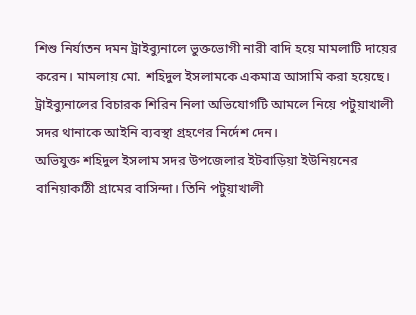শিশু নির্যাতন দমন ট্রাইব্যুনালে ভুক্তভোগী নারী বাদি হয়ে মামলাটি দায়ের করেন। মামলায় মো. শহিদুল ইসলামকে একমাত্র আসামি করা হয়েছে। ট্রাইব্যুনালের বিচারক শিরিন নিলা অভিযোগটি আমলে নিয়ে পটুয়াখালী সদর থানাকে আইনি ব্যবস্থা গ্রহণের নির্দেশ দেন।
অভিযুক্ত শহিদুল ইসলাম সদর উপজেলার ইটবাড়িয়া ইউনিয়নের বানিয়াকাঠী গ্রামের বাসিন্দা। তিনি পটুয়াখালী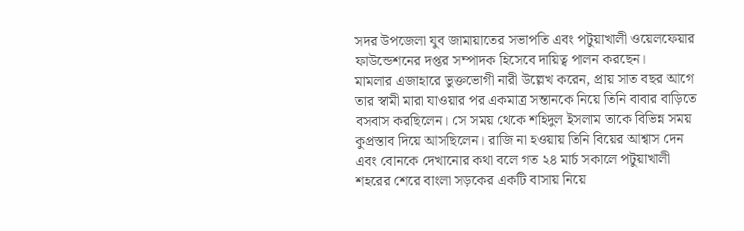সদর উপজেলা যুব জামায়াতের সভাপতি এবং পটুয়াখালী ওয়েলফেয়ার ফাউন্ডেশনের দপ্তর সম্পাদক হিসেবে দায়িত্ব পালন করছেন।
মামলার এজাহারে ভুক্তভোগী নারী উল্লেখ করেন, প্রায় সাত বছর আগে তার স্বামী মারা যাওয়ার পর একমাত্র সন্তানকে নিয়ে তিনি বাবার বাড়িতে বসবাস করছিলেন। সে সময় থেকে শহিদুল ইসলাম তাকে বিভিন্ন সময় কুপ্রস্তাব দিয়ে আসছিলেন। রাজি না হওয়ায় তিনি বিয়ের আশ্বাস দেন এবং বোনকে দেখানোর কথা বলে গত ২৪ মার্চ সকালে পটুয়াখালী শহরের শেরে বাংলা সড়কের একটি বাসায় নিয়ে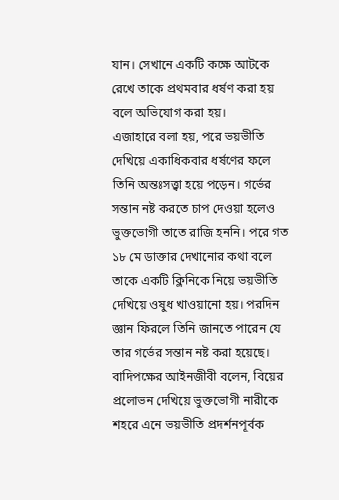যান। সেখানে একটি কক্ষে আটকে রেখে তাকে প্রথমবার ধর্ষণ করা হয় বলে অভিযোগ করা হয়।
এজাহারে বলা হয়, পরে ভয়ভীতি দেখিয়ে একাধিকবার ধর্ষণের ফলে তিনি অন্তঃসত্ত্বা হয়ে পড়েন। গর্ভের সন্তান নষ্ট করতে চাপ দেওয়া হলেও ভুক্তভোগী তাতে রাজি হননি। পরে গত ১৮ মে ডাক্তার দেখানোর কথা বলে তাকে একটি ক্লিনিকে নিয়ে ভয়ভীতি দেখিয়ে ওষুধ খাওয়ানো হয়। পরদিন জ্ঞান ফিরলে তিনি জানতে পারেন যে তার গর্ভের সন্তান নষ্ট করা হয়েছে।
বাদিপক্ষের আইনজীবী বলেন, বিয়ের প্রলোভন দেখিয়ে ভুক্তভোগী নারীকে শহরে এনে ভয়ভীতি প্রদর্শনপূর্বক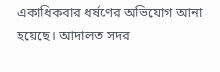একাধিকবার ধর্ষণের অভিযোগ আনা হয়েছে। আদালত সদর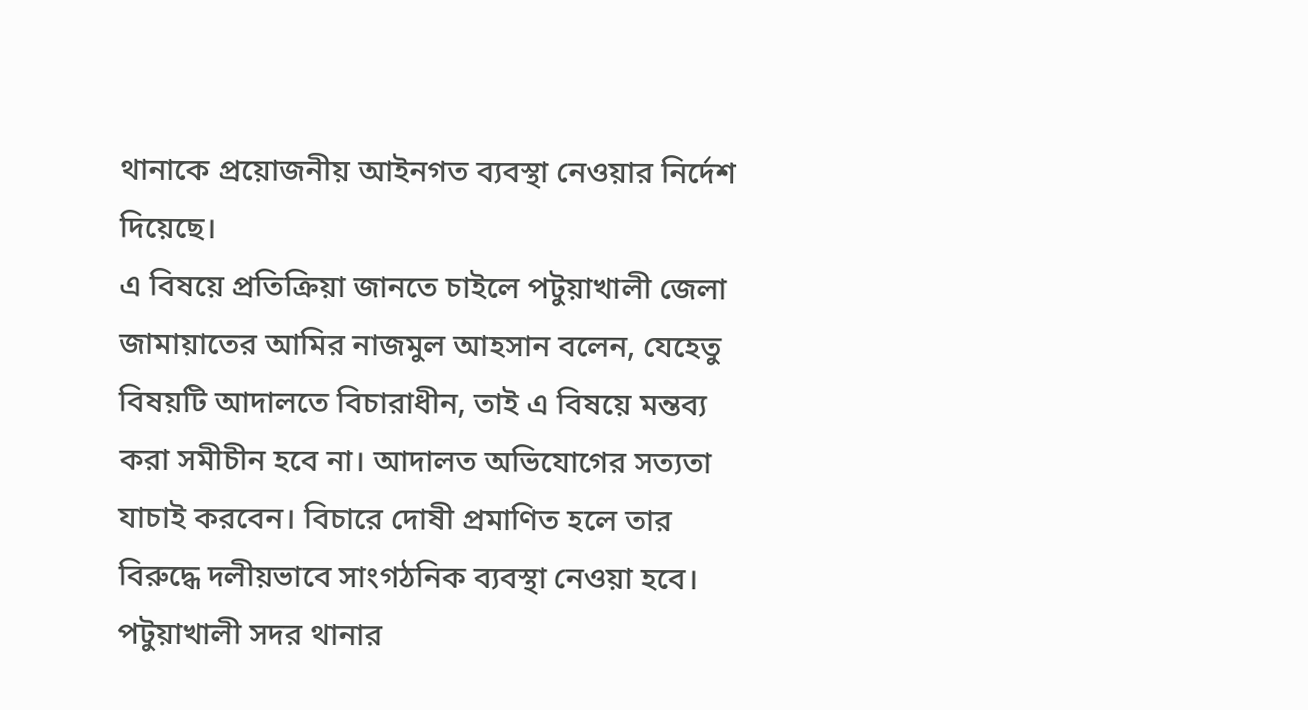থানাকে প্রয়োজনীয় আইনগত ব্যবস্থা নেওয়ার নির্দেশ দিয়েছে।
এ বিষয়ে প্রতিক্রিয়া জানতে চাইলে পটুয়াখালী জেলা জামায়াতের আমির নাজমুল আহসান বলেন, যেহেতু বিষয়টি আদালতে বিচারাধীন, তাই এ বিষয়ে মন্তব্য করা সমীচীন হবে না। আদালত অভিযোগের সত্যতা যাচাই করবেন। বিচারে দোষী প্রমাণিত হলে তার বিরুদ্ধে দলীয়ভাবে সাংগঠনিক ব্যবস্থা নেওয়া হবে।
পটুয়াখালী সদর থানার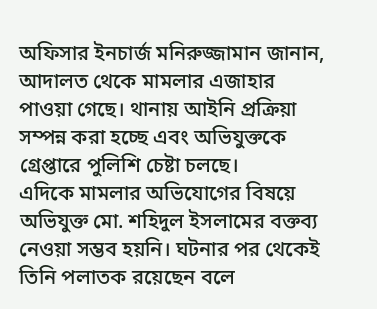অফিসার ইনচার্জ মনিরুজ্জামান জানান, আদালত থেকে মামলার এজাহার পাওয়া গেছে। থানায় আইনি প্রক্রিয়া সম্পন্ন করা হচ্ছে এবং অভিযুক্তকে গ্রেপ্তারে পুলিশি চেষ্টা চলছে।
এদিকে মামলার অভিযোগের বিষয়ে অভিযুক্ত মো. শহিদুল ইসলামের বক্তব্য নেওয়া সম্ভব হয়নি। ঘটনার পর থেকেই তিনি পলাতক রয়েছেন বলে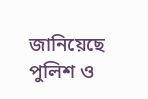জানিয়েছে পুলিশ ও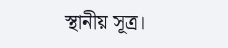স্থানীয় সূত্র।